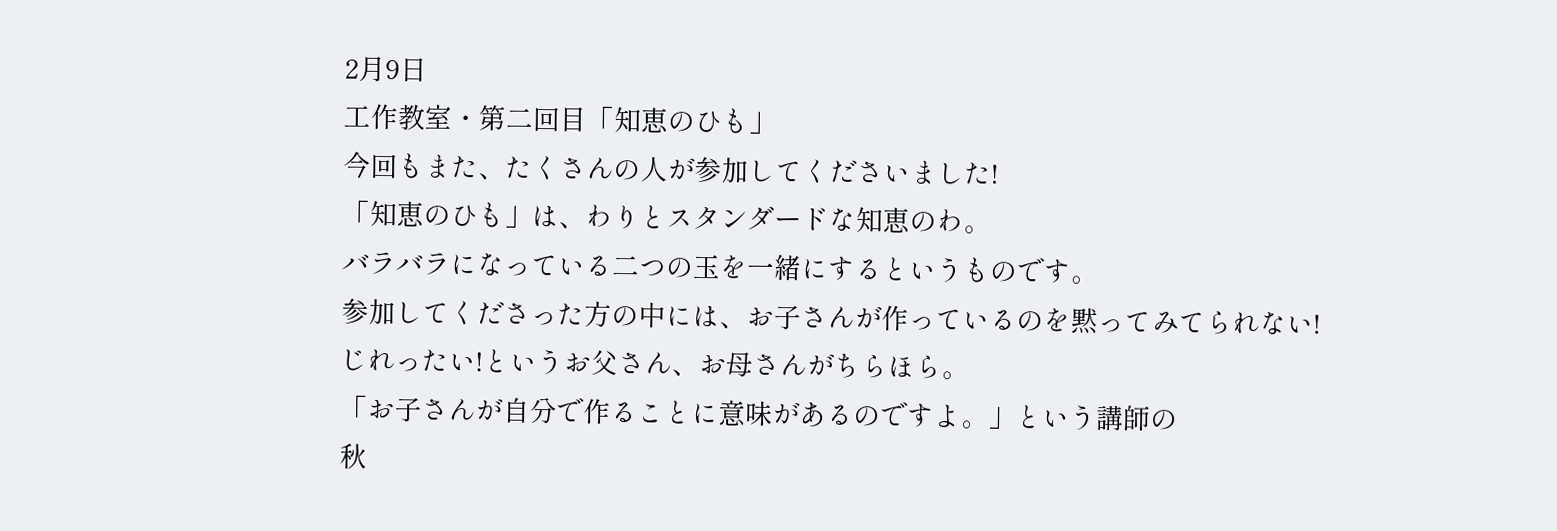2月9日
工作教室・第二回目「知恵のひも」
今回もまた、たくさんの人が参加してくださいました!
「知恵のひも」は、わりとスタンダードな知恵のわ。
バラバラになっている二つの玉を一緒にするというものです。
参加してくださった方の中には、お子さんが作っているのを黙ってみてられない!
じれったい!というお父さん、お母さんがちらほら。
「お子さんが自分で作ることに意味があるのですよ。」という講師の
秋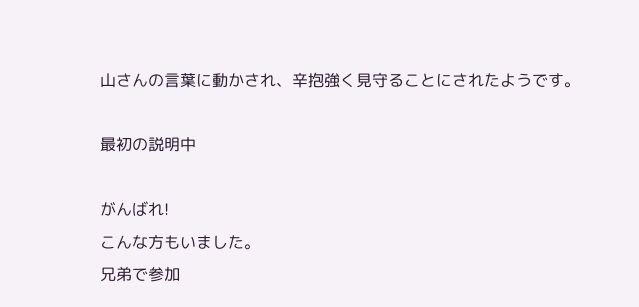山さんの言葉に動かされ、辛抱強く見守ることにされたようです。

最初の説明中

がんばれ!
こんな方もいました。
兄弟で参加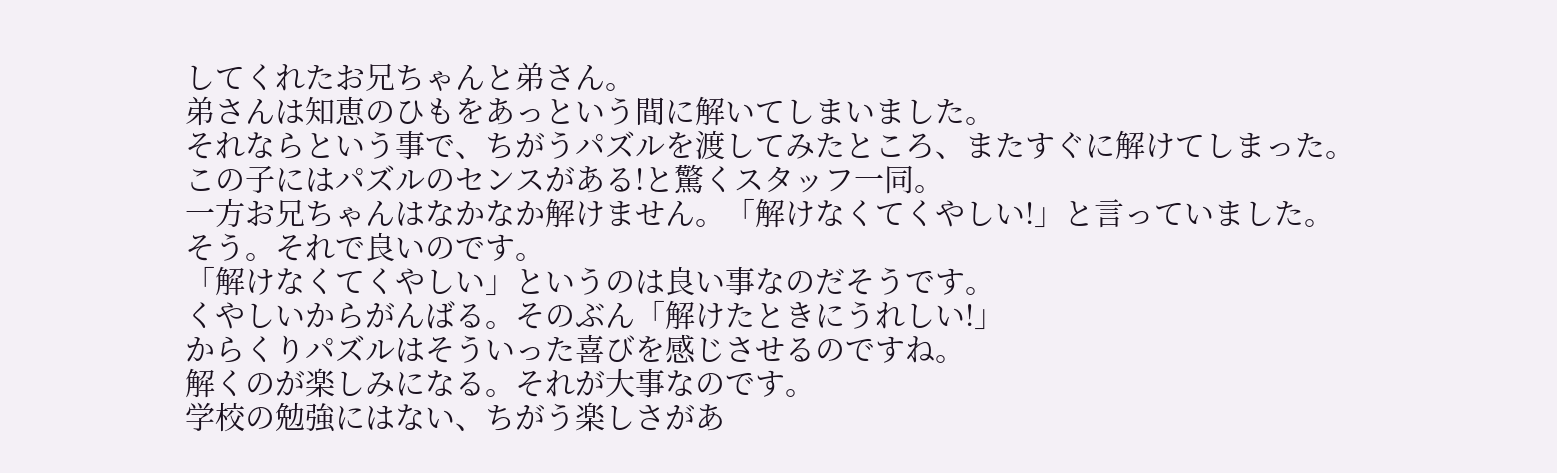してくれたお兄ちゃんと弟さん。
弟さんは知恵のひもをあっという間に解いてしまいました。
それならという事で、ちがうパズルを渡してみたところ、またすぐに解けてしまった。
この子にはパズルのセンスがある!と驚くスタッフ一同。
一方お兄ちゃんはなかなか解けません。「解けなくてくやしい!」と言っていました。
そう。それで良いのです。
「解けなくてくやしい」というのは良い事なのだそうです。
くやしいからがんばる。そのぶん「解けたときにうれしい!」
からくりパズルはそういった喜びを感じさせるのですね。
解くのが楽しみになる。それが大事なのです。
学校の勉強にはない、ちがう楽しさがあ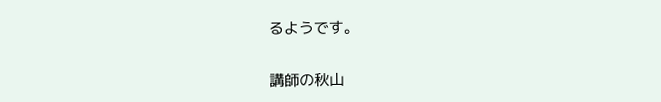るようです。

講師の秋山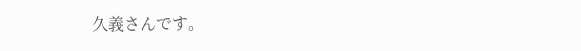久義さんです。